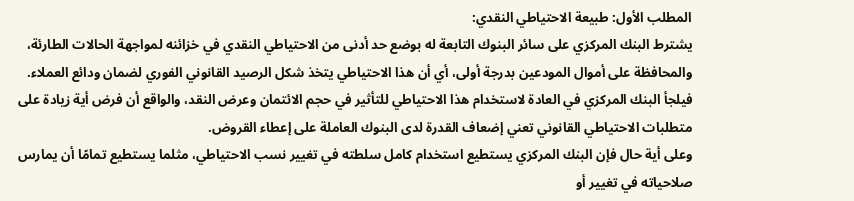المطلب الأول: طبيعة الاحتياطي النقدي:
يشترط البنك المركزي على سائر البنوك التابعة له بوضع حد أدنى من الاحتياطي النقدي في خزائنه لمواجهة الحالات الطارئة، والمحافظة على أموال المودعين بدرجة أولى، أي أن هذا الاحتياطي يتخذ شكل الرصيد القانوني الفوري لضمان ودائع العملاء. فيلجأ البنك المركزي في العادة لاستخدام هذا الاحتياطي للتأثير في حجم الائتمان وعرض النقد، والواقع أن فرض أية زيادة على متطلبات الاحتياطي القانوني تعني إضعاف القدرة لدى البنوك العاملة على إعطاء القروض.
وعلى أية حال فإن البنك المركزي يستطيع استخدام كامل سلطته في تغيير نسب الاحتياطي، مثلما يستطيع تمامًا أن يمارس صلاحياته في تغيير أو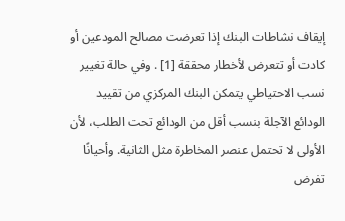إيقاف نشاطات البنك إذا تعرضت مصالح المودعين أو كادت أو تتعرض لأخطار محققة [1] . وفي حالة تغيير نسب الاحتياطي يتمكن البنك المركزي من تقييد الودائع الآجلة بنسب أقل من الودائع تحت الطلب، لأن الأولى لا تحتمل عنصر المخاطرة مثل الثانية. وأحيانًا تفرض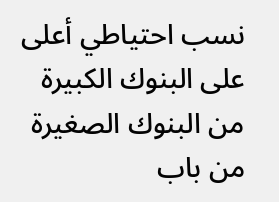نسب احتياطي أعلى على البنوك الكبيرة من البنوك الصغيرة من باب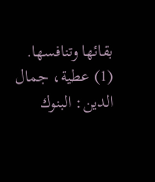بقائها وتنافسها.
(1) عطية، جمال الدين: البنوك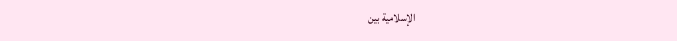الإسلامية بين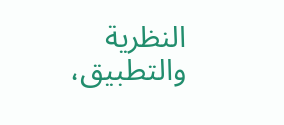النظرية والتطبيق،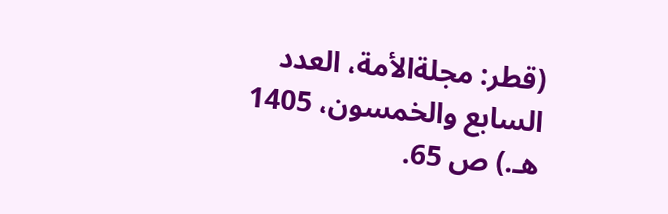(قطر: مجلةالأمة، العدد السابع والخمسون، 1405 هـ.) ص 65.